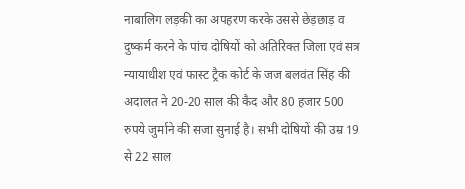नाबालिग लड़की का अपहरण करके उससे छेड़छाड़ व दुष्कर्म करने के पांच दोषियों को अतिरिक्त जिला एवं सत्र न्यायाधीश एवं फास्ट ट्रैक कोर्ट के जज बलवंत सिंह की अदालत ने 20-20 साल की कैद और 80 हजार 500 रुपये जुर्माने की सजा सुनाई है। सभी दोषियों की उम्र 19 से 22 साल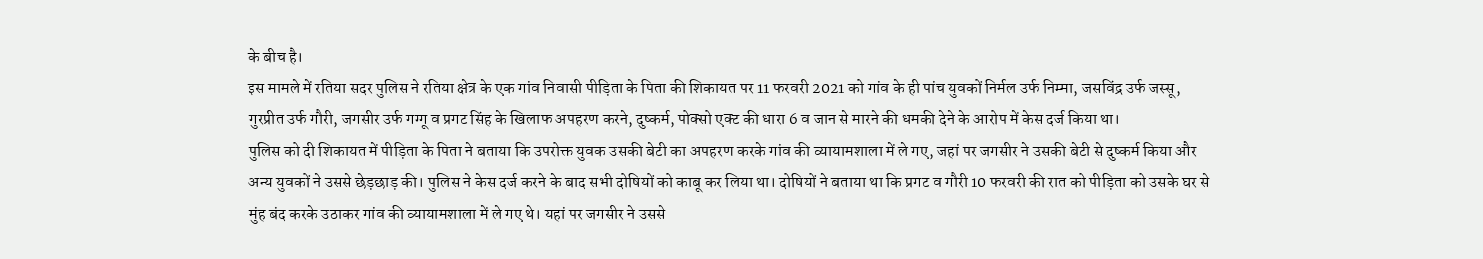के बीच है।
इस मामले में रतिया सदर पुलिस ने रतिया क्षेत्र के एक गांव निवासी पीड़िता के पिता की शिकायत पर 11 फरवरी 2021 को गांव के ही पांच युवकों निर्मल उर्फ निम्मा, जसविंद्र उर्फ जस्सू, गुरप्रीत उर्फ गौरी, जगसीर उर्फ गग्गू व प्रगट सिंह के खिलाफ अपहरण करने, दुष्कर्म, पोक्सो एक्ट की धारा 6 व जान से मारने की धमकी देने के आरोप में केस दर्ज किया था।
पुलिस को दी शिकायत में पीड़िता के पिता ने बताया कि उपरोक्त युवक उसकी बेटी का अपहरण करके गांव की व्यायामशाला में ले गए, जहां पर जगसीर ने उसकी बेटी से दुष्कर्म किया और अन्य युवकों ने उससे छेड़छाड़ की। पुलिस ने केस दर्ज करने के बाद सभी दोषियों को काबू कर लिया था। दोषियों ने बताया था कि प्रगट व गौरी 10 फरवरी की रात को पीड़िता को उसके घर से मुंह बंद करके उठाकर गांव की व्यायामशाला में ले गए थे। यहां पर जगसीर ने उससे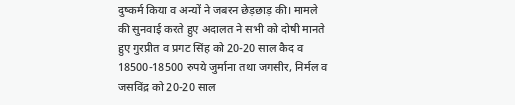दुष्कर्म किया व अन्यों ने जबरन छेड़छाड़ की। मामले की सुनवाई करते हुए अदालत ने सभी को दोषी मानते हुए गुरप्रीत व प्रगट सिंह को 20-20 साल कैद व 18500-18500 रुपये जुर्माना तथा जगसीर, निर्मल व जसविंद्र को 20-20 साल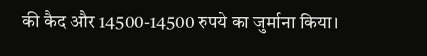की कैद और 14500-14500 रुपये का जुर्माना किया।